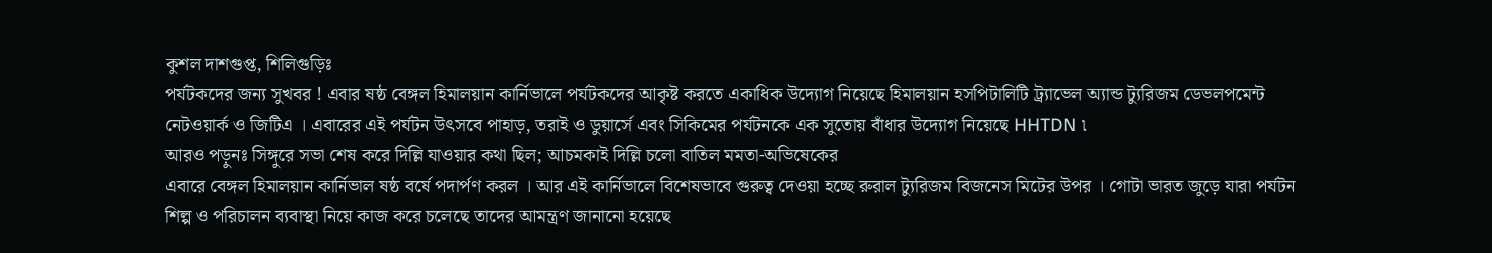কুশল দাশগুপ্ত, শিলিগুড়িঃ
পর্যটকদের জন্য সুখবর ! এবার ষষ্ঠ বেঙ্গল হিমালয়ান কার্নিভালে পর্যটকদের আকৃষ্ট করতে একাধিক উদ্যোগ নিয়েছে হিমালয়ান হসপিটালিটি ট্র্যাভেল অ্যান্ড ট্যুরিজম ডেভলপমেন্ট নেটওয়ার্ক ও জিটিএ । এবারের এই পর্যটন উৎসবে পাহাড়, তরাই ও ডুয়ার্সে এবং সিকিমের পর্যটনকে এক সুতোয় বাঁধার উদ্যোগ নিয়েছে HHTDN ৷
আরও পড়ুনঃ সিঙ্গুরে সভা শেষ করে দিল্লি যাওয়ার কথা ছিল; আচমকাই দিল্লি চলো বাতিল মমতা-অভিষেকের
এবারে বেঙ্গল হিমালয়ান কার্নিভাল ষষ্ঠ বর্ষে পদার্পণ করল । আর এই কার্নিভালে বিশেষভাবে গুরুত্ব দেওয়া হচ্ছে রুরাল ট্যুরিজম বিজনেস মিটের উপর । গোটা ভারত জুড়ে যারা পর্যটন শিল্প ও পরিচালন ব্যবাস্থা নিয়ে কাজ করে চলেছে তাদের আমন্ত্রণ জানানো হয়েছে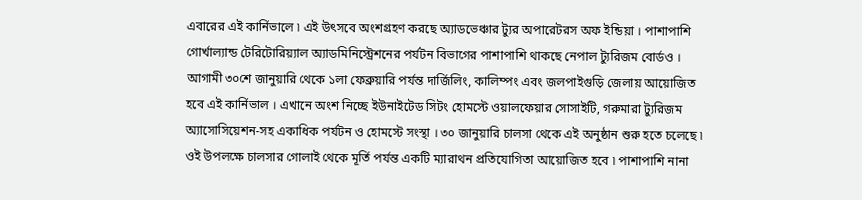এবারের এই কার্নিভালে ৷ এই উৎসবে অংশগ্রহণ করছে অ্যাডভেঞ্চার ট্যুর অপারেটরস অফ ইন্ডিয়া । পাশাপাশি গোর্খাল্যান্ড টেরিটোরিয়্যাল অ্যাডমিনিস্ট্রেশনের পর্যটন বিভাগের পাশাপাশি থাকছে নেপাল ট্যুরিজম বোর্ডও ।
আগামী ৩০শে জানুয়ারি থেকে ১লা ফেব্রুয়ারি পর্যন্ত দার্জিলিং, কালিম্পং এবং জলপাইগুড়ি জেলায় আয়োজিত হবে এই কার্নিভাল । এখানে অংশ নিচ্ছে ইউনাইটেড সিটং হোমস্টে ওয়ালফেয়ার সোসাইটি, গরুমারা ট্যুরিজম অ্যাসোসিয়েশন-সহ একাধিক পর্যটন ও হোমস্টে সংস্থা । ৩০ জানুয়ারি চালসা থেকে এই অনুষ্ঠান শুরু হতে চলেছে ৷ ওই উপলক্ষে চালসার গোলাই থেকে মূর্তি পর্যন্ত একটি ম্যারাথন প্রতিযোগিতা আয়োজিত হবে ৷ পাশাপাশি নানা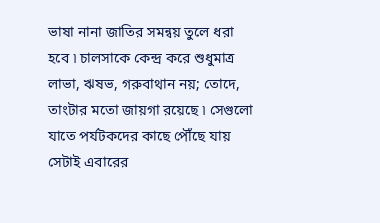ভাষা নানা জাতির সমন্বয় তুলে ধরা হবে ৷ চালসাকে কেন্দ্র করে শুধুমাত্র লাভা, ঋষভ, গরুবাথান নয়; তোদে, তাংটার মতো জায়গা রয়েছে ৷ সেগুলো যাতে পর্যটকদের কাছে পৌঁছে যায় সেটাই এবারের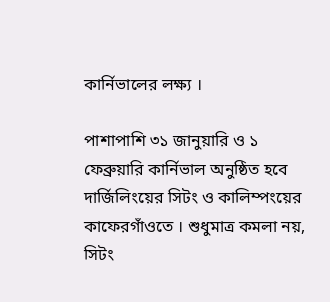কার্নিভালের লক্ষ্য ।

পাশাপাশি ৩১ জানুয়ারি ও ১ ফেব্রুয়ারি কার্নিভাল অনুষ্ঠিত হবে দার্জিলিংয়ের সিটং ও কালিম্পংয়ের কাফেরগাঁওতে । শুধুমাত্র কমলা নয়, সিটং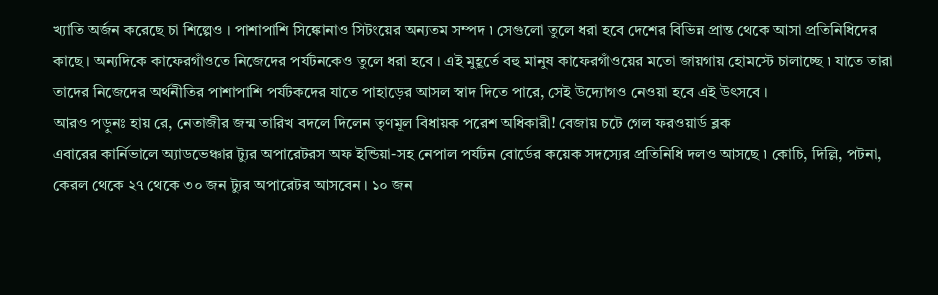খ্যাতি অর্জন করেছে চা শিল্পেও । পাশাপাশি সিঙ্কোনাও সিটংয়ের অন্যতম সম্পদ ৷ সেগুলো তুলে ধরা হবে দেশের বিভিন্ন প্রান্ত থেকে আসা প্রতিনিধিদের কাছে । অন্যদিকে কাফেরগাঁওতে নিজেদের পর্যটনকেও তুলে ধরা হবে । এই মুহূর্তে বহু মানুষ কাফেরগাঁওয়ের মতো জায়গায় হোমস্টে চালাচ্ছে ৷ যাতে তারা তাদের নিজেদের অর্থনীতির পাশাপাশি পর্যটকদের যাতে পাহাড়ের আসল স্বাদ দিতে পারে, সেই উদ্যোগও নেওয়া হবে এই উৎসবে ।
আরও পড়ুনঃ হায় রে, নেতাজীর জন্ম তারিখ বদলে দিলেন তৃণমূল বিধায়ক পরেশ অধিকারী! বেজায় চটে গেল ফরওয়ার্ড ব্লক
এবারের কার্নিভালে অ্যাডভেঞ্চার ট্যুর অপারেটরস অফ ইন্ডিয়া-সহ নেপাল পর্যটন বোর্ডের কয়েক সদস্যের প্রতিনিধি দলও আসছে ৷ কোচি, দিল্লি, পটনা, কেরল থেকে ২৭ থেকে ৩০ জন ট্যুর অপারেটর আসবেন । ১০ জন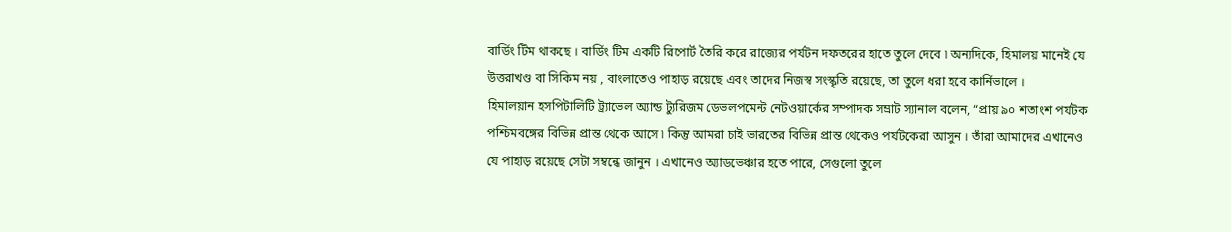বার্ডিং টিম থাকছে । বার্ডিং টিম একটি রিপোর্ট তৈরি করে রাজ্যের পর্যটন দফতরের হাতে তুলে দেবে ৷ অন্যদিকে, হিমালয় মানেই যে উত্তরাখণ্ড বা সিকিম নয় , বাংলাতেও পাহাড় রয়েছে এবং তাদের নিজস্ব সংস্কৃতি রয়েছে, তা তুলে ধরা হবে কার্নিভালে ।
হিমালয়ান হসপিটালিটি ট্র্যাভেল অ্যান্ড ট্যুরিজম ডেভলপমেন্ট নেটওয়ার্কের সম্পাদক সম্রাট স্যানাল বলেন, “প্রায় ৯০ শতাংশ পর্যটক পশ্চিমবঙ্গের বিভিন্ন প্রান্ত থেকে আসে ৷ কিন্তু আমরা চাই ভারতের বিভিন্ন প্রান্ত থেকেও পর্যটকেরা আসুন । তাঁরা আমাদের এখানেও যে পাহাড় রয়েছে সেটা সম্বন্ধে জানুন । এখানেও অ্যাডভেঞ্চার হতে পারে, সেগুলো তুলে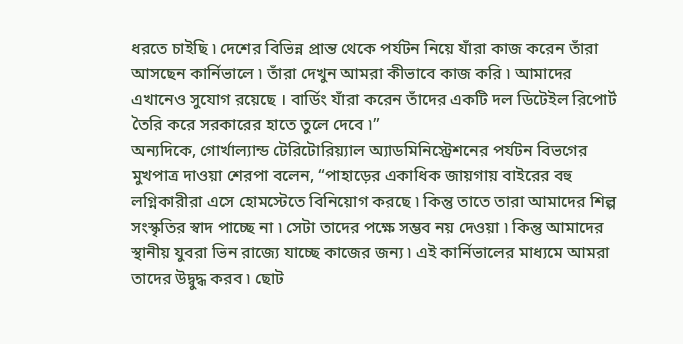ধরতে চাইছি ৷ দেশের বিভিন্ন প্রান্ত থেকে পর্যটন নিয়ে যাঁরা কাজ করেন তাঁরা আসছেন কার্নিভালে ৷ তাঁরা দেখুন আমরা কীভাবে কাজ করি ৷ আমাদের এখানেও সুযোগ রয়েছে । বার্ডিং যাঁরা করেন তাঁদের একটি দল ডিটেইল রিপোর্ট তৈরি করে সরকারের হাতে তুলে দেবে ৷”
অন্যদিকে, গোর্খাল্যান্ড টেরিটোরিয়্যাল অ্যাডমিনিস্ট্রেশনের পর্যটন বিভগের মুখপাত্র দাওয়া শেরপা বলেন, “পাহাড়ের একাধিক জায়গায় বাইরের বহু লগ্নিকারীরা এসে হোমস্টেতে বিনিয়োগ করছে ৷ কিন্তু তাতে তারা আমাদের শিল্প সংস্কৃতির স্বাদ পাচ্ছে না ৷ সেটা তাদের পক্ষে সম্ভব নয় দেওয়া ৷ কিন্তু আমাদের স্থানীয় যুবরা ভিন রাজ্যে যাচ্ছে কাজের জন্য ৷ এই কার্নিভালের মাধ্যমে আমরা তাদের উদ্বুদ্ধ করব ৷ ছোট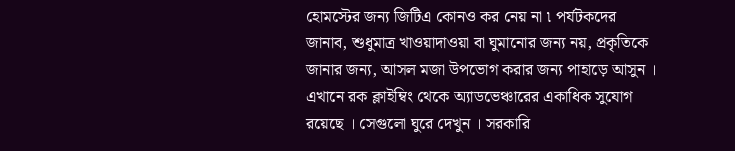হোমস্টের জন্য জিটিএ কোনও কর নেয় না ৷ পর্যটকদের জানাব, শুধুমাত্র খাওয়াদাওয়া বা ঘুমানোর জন্য নয়, প্রকৃতিকে জানার জন্য, আসল মজা উপভোগ করার জন্য পাহাড়ে আসুন । এখানে রক ক্লাইম্বিং থেকে অ্যাডভেঞ্চারের একাধিক সুযোগ রয়েছে । সেগুলো ঘুরে দেখুন । সরকারি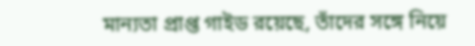মান্যতা প্রাপ্ত গাইড রয়েছে, তাঁদের সঙ্গে নিয়ে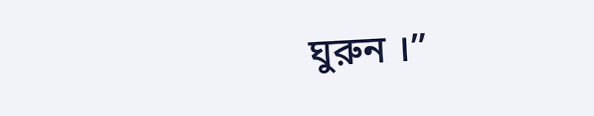ঘুরুন ।”